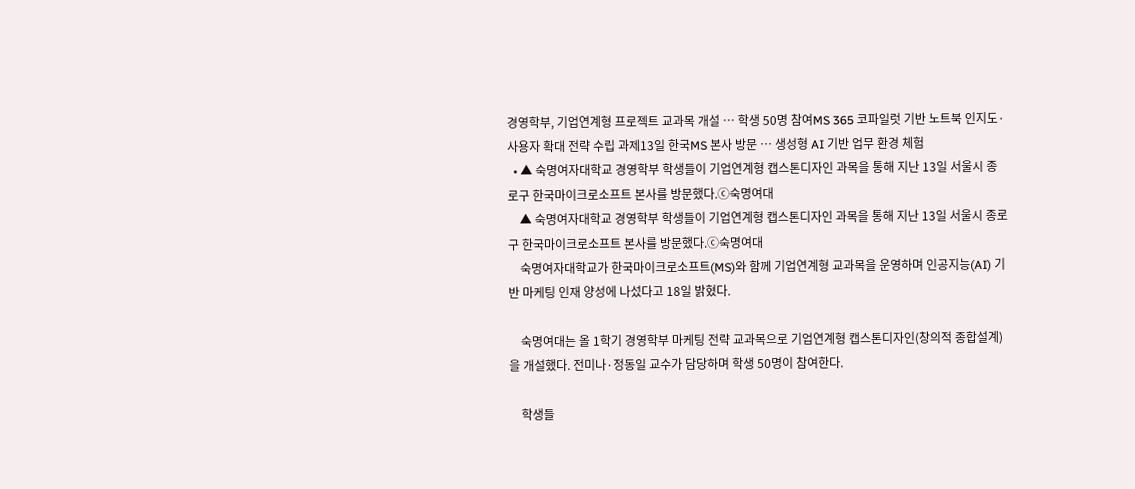경영학부, 기업연계형 프로젝트 교과목 개설 … 학생 50명 참여MS 365 코파일럿 기반 노트북 인지도·사용자 확대 전략 수립 과제13일 한국MS 본사 방문 … 생성형 AI 기반 업무 환경 체험
  • ▲ 숙명여자대학교 경영학부 학생들이 기업연계형 캡스톤디자인 과목을 통해 지난 13일 서울시 종로구 한국마이크로소프트 본사를 방문했다.ⓒ숙명여대
    ▲ 숙명여자대학교 경영학부 학생들이 기업연계형 캡스톤디자인 과목을 통해 지난 13일 서울시 종로구 한국마이크로소프트 본사를 방문했다.ⓒ숙명여대
    숙명여자대학교가 한국마이크로소프트(MS)와 함께 기업연계형 교과목을 운영하며 인공지능(AI) 기반 마케팅 인재 양성에 나섰다고 18일 밝혔다.

    숙명여대는 올 1학기 경영학부 마케팅 전략 교과목으로 기업연계형 캡스톤디자인(창의적 종합설계)을 개설했다. 전미나·정동일 교수가 담당하며 학생 50명이 참여한다.

    학생들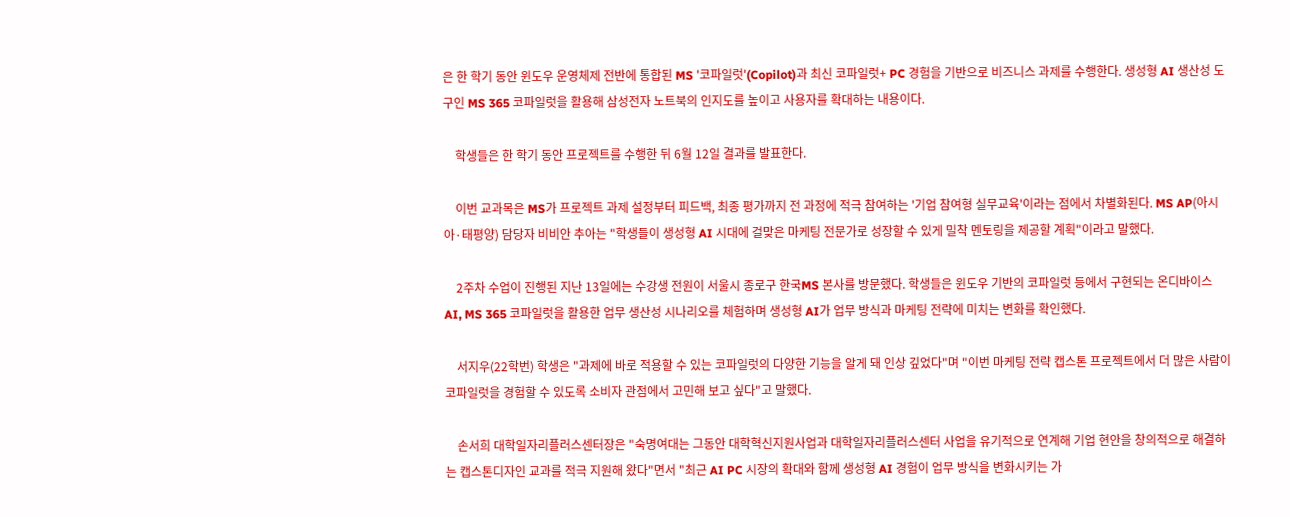은 한 학기 동안 윈도우 운영체제 전반에 통합된 MS '코파일럿'(Copilot)과 최신 코파일럿+ PC 경험을 기반으로 비즈니스 과제를 수행한다. 생성형 AI 생산성 도구인 MS 365 코파일럿을 활용해 삼성전자 노트북의 인지도를 높이고 사용자를 확대하는 내용이다.

    학생들은 한 학기 동안 프로젝트를 수행한 뒤 6월 12일 결과를 발표한다.

    이번 교과목은 MS가 프로젝트 과제 설정부터 피드백, 최종 평가까지 전 과정에 적극 참여하는 '기업 참여형 실무교육'이라는 점에서 차별화된다. MS AP(아시아·태평양) 담당자 비비안 추아는 "학생들이 생성형 AI 시대에 걸맞은 마케팅 전문가로 성장할 수 있게 밀착 멘토링을 제공할 계획"이라고 말했다.

    2주차 수업이 진행된 지난 13일에는 수강생 전원이 서울시 종로구 한국MS 본사를 방문했다. 학생들은 윈도우 기반의 코파일럿 등에서 구현되는 온디바이스 AI, MS 365 코파일럿을 활용한 업무 생산성 시나리오를 체험하며 생성형 AI가 업무 방식과 마케팅 전략에 미치는 변화를 확인했다.

    서지우(22학번) 학생은 "과제에 바로 적용할 수 있는 코파일럿의 다양한 기능을 알게 돼 인상 깊었다"며 "이번 마케팅 전략 캡스톤 프로젝트에서 더 많은 사람이 코파일럿을 경험할 수 있도록 소비자 관점에서 고민해 보고 싶다"고 말했다.

    손서희 대학일자리플러스센터장은 "숙명여대는 그동안 대학혁신지원사업과 대학일자리플러스센터 사업을 유기적으로 연계해 기업 현안을 창의적으로 해결하는 캡스톤디자인 교과를 적극 지원해 왔다"면서 "최근 AI PC 시장의 확대와 함께 생성형 AI 경험이 업무 방식을 변화시키는 가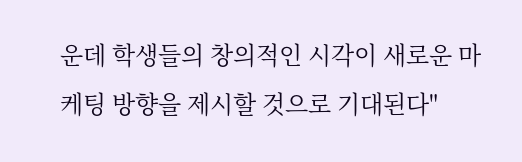운데 학생들의 창의적인 시각이 새로운 마케팅 방향을 제시할 것으로 기대된다"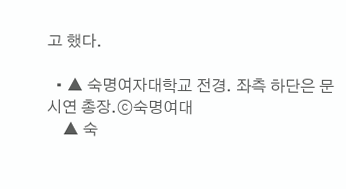고 했다.

  • ▲ 숙명여자대학교 전경. 좌측 하단은 문시연 총장.ⓒ숙명여대
    ▲ 숙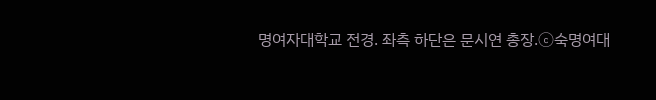명여자대학교 전경. 좌측 하단은 문시연 총장.ⓒ숙명여대